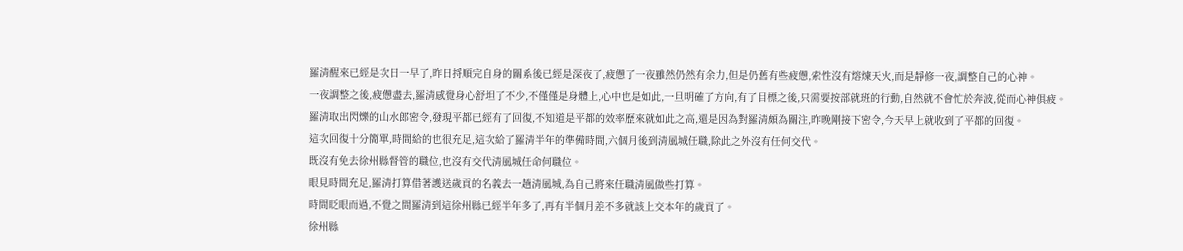羅清醒來已經是次日一早了,昨日捋順完自身的關系後已經是深夜了,疲憊了一夜雖然仍然有余力,但是仍舊有些疲憊,索性沒有熔煉天火,而是靜修一夜,調整自己的心神。
一夜調整之後,疲憊盡去,羅清感覺身心舒坦了不少,不僅僅是身體上,心中也是如此,一旦明確了方向,有了目標之後,只需要按部就班的行動,自然就不會忙於奔波,從而心神俱疲。
羅清取出閃爍的山水郎密令,發現平都已經有了回復,不知道是平都的效率歷來就如此之高,還是因為對羅清頗為關注,昨晚剛接下密令,今天早上就收到了平都的回復。
這次回復十分簡單,時間給的也很充足,這次給了羅清半年的準備時間,六個月後到清風城任職,除此之外沒有任何交代。
既沒有免去徐州縣督管的職位,也沒有交代清風城任命何職位。
眼見時間充足,羅清打算借著護送歲貢的名義去一趟清風城,為自己將來任職清風做些打算。
時間眨眼而過,不覺之間羅清到這徐州縣已經半年多了,再有半個月差不多就該上交本年的歲貢了。
徐州縣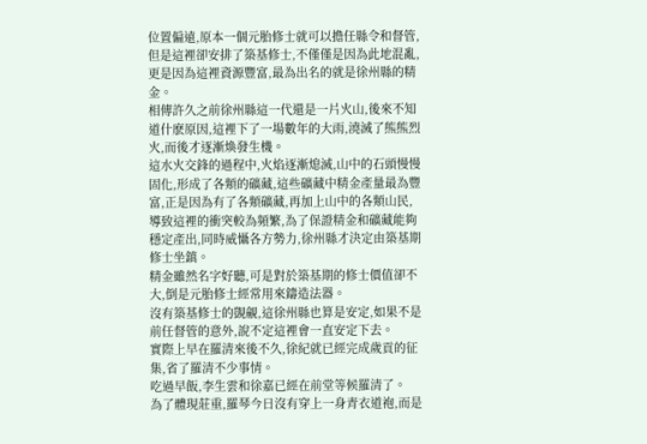位置偏遠,原本一個元胎修士就可以擔任縣令和督管,但是這裡卻安排了築基修士,不僅僅是因為此地混亂,更是因為這裡資源豐富,最為出名的就是徐州縣的精金。
相傳許久之前徐州縣這一代還是一片火山,後來不知道什麽原因,這裡下了一場數年的大雨,澆滅了熊熊烈火,而後才逐漸煥發生機。
這水火交鋒的過程中,火焰逐漸熄滅,山中的石頭慢慢固化,形成了各類的礦藏,這些礦藏中精金產量最為豐富,正是因為有了各類礦藏,再加上山中的各類山民,導致這裡的衝突較為頻繁,為了保證精金和礦藏能夠穩定產出,同時威懾各方勢力,徐州縣才決定由築基期修士坐鎮。
精金雖然名字好聽,可是對於築基期的修士價值卻不大,倒是元胎修士經常用來鑄造法器。
沒有築基修士的覬覦,這徐州縣也算是安定,如果不是前任督管的意外,說不定這裡會一直安定下去。
實際上早在羅清來後不久,徐紀就已經完成歲貢的征集,省了羅清不少事情。
吃過早飯,李生雲和徐嘉已經在前堂等候羅清了。
為了體現莊重,羅琴今日沒有穿上一身青衣道袍,而是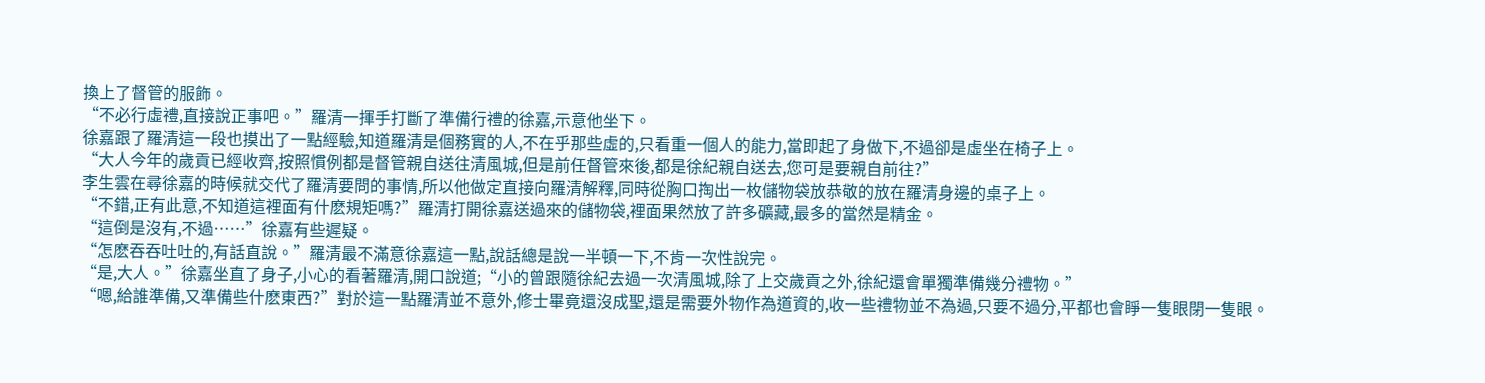換上了督管的服飾。
“不必行虛禮,直接說正事吧。”羅清一揮手打斷了準備行禮的徐嘉,示意他坐下。
徐嘉跟了羅清這一段也摸出了一點經驗,知道羅清是個務實的人,不在乎那些虛的,只看重一個人的能力,當即起了身做下,不過卻是虛坐在椅子上。
“大人今年的歲貢已經收齊,按照慣例都是督管親自送往清風城,但是前任督管來後,都是徐紀親自送去,您可是要親自前往?”
李生雲在尋徐嘉的時候就交代了羅清要問的事情,所以他做定直接向羅清解釋,同時從胸口掏出一枚儲物袋放恭敬的放在羅清身邊的桌子上。
“不錯,正有此意,不知道這裡面有什麽規矩嗎?”羅清打開徐嘉送過來的儲物袋,裡面果然放了許多礦藏,最多的當然是精金。
“這倒是沒有,不過……”徐嘉有些遲疑。
“怎麽吞吞吐吐的,有話直說。”羅清最不滿意徐嘉這一點,說話總是說一半頓一下,不肯一次性說完。
“是,大人。”徐嘉坐直了身子,小心的看著羅清,開口說道;“小的曾跟隨徐紀去過一次清風城,除了上交歲貢之外,徐紀還會單獨準備幾分禮物。”
“嗯,給誰準備,又準備些什麽東西?”對於這一點羅清並不意外,修士畢竟還沒成聖,還是需要外物作為道資的,收一些禮物並不為過,只要不過分,平都也會睜一隻眼閉一隻眼。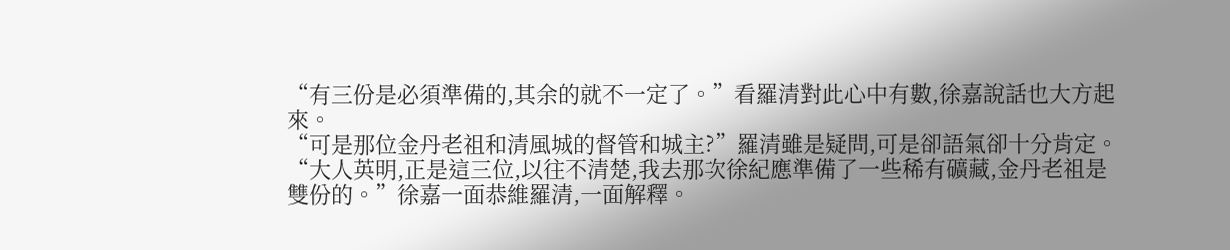“有三份是必須準備的,其余的就不一定了。”看羅清對此心中有數,徐嘉說話也大方起來。
“可是那位金丹老祖和清風城的督管和城主?”羅清雖是疑問,可是卻語氣卻十分肯定。
“大人英明,正是這三位,以往不清楚,我去那次徐紀應準備了一些稀有礦藏,金丹老祖是雙份的。”徐嘉一面恭維羅清,一面解釋。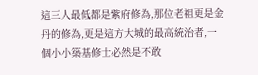這三人最低都是紫府修為,那位老祖更是金丹的修為,更是這方大城的最高統治者,一個小小築基修士必然是不敢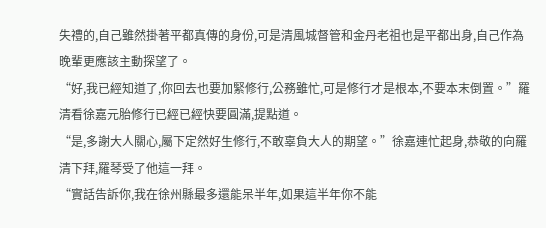失禮的,自己雖然掛著平都真傳的身份,可是清風城督管和金丹老祖也是平都出身,自己作為晚輩更應該主動探望了。
“好,我已經知道了,你回去也要加緊修行,公務雖忙,可是修行才是根本,不要本末倒置。”羅清看徐嘉元胎修行已經已經快要圓滿,提點道。
“是,多謝大人關心,屬下定然好生修行,不敢辜負大人的期望。”徐嘉連忙起身,恭敬的向羅清下拜,羅琴受了他這一拜。
“實話告訴你,我在徐州縣最多還能呆半年,如果這半年你不能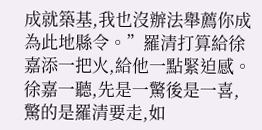成就築基,我也沒辦法舉薦你成為此地縣令。”羅清打算給徐嘉添一把火,給他一點緊迫感。
徐嘉一聽,先是一驚後是一喜,驚的是羅清要走,如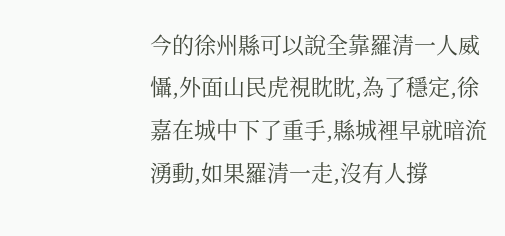今的徐州縣可以說全靠羅清一人威懾,外面山民虎視眈眈,為了穩定,徐嘉在城中下了重手,縣城裡早就暗流湧動,如果羅清一走,沒有人撐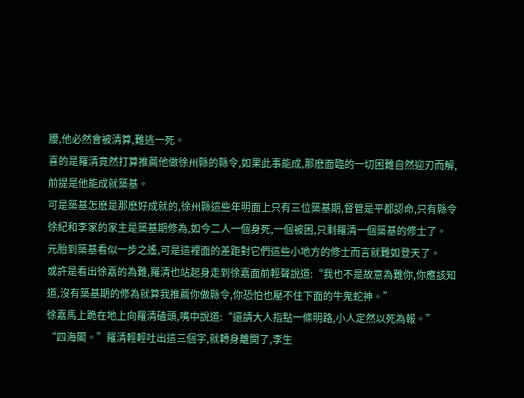腰,他必然會被清算,難逃一死。
喜的是羅清竟然打算推薦他做徐州縣的縣令,如果此事能成,那麽面臨的一切困難自然迎刃而解,前提是他能成就築基。
可是築基怎麽是那麽好成就的,徐州縣這些年明面上只有三位築基期,督管是平都認命,只有縣令徐紀和李家的家主是築基期修為,如今二人一個身死,一個被困,只剩羅清一個築基的修士了。
元胎到築基看似一步之遙,可是這裡面的差距對它們這些小地方的修士而言就難如登天了。
或許是看出徐嘉的為難,羅清也站起身走到徐嘉面前輕聲說道:“我也不是故意為難你,你應該知道,沒有築基期的修為就算我推薦你做縣令,你恐怕也壓不住下面的牛鬼蛇神。”
徐嘉馬上跪在地上向羅清磕頭,嘴中說道:“還請大人指點一條明路,小人定然以死為報。”
“四海閣。”羅清輕輕吐出這三個字,就轉身離開了,李生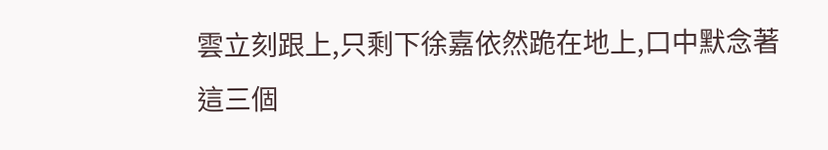雲立刻跟上,只剩下徐嘉依然跪在地上,口中默念著這三個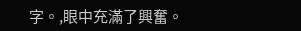字。,眼中充滿了興奮。